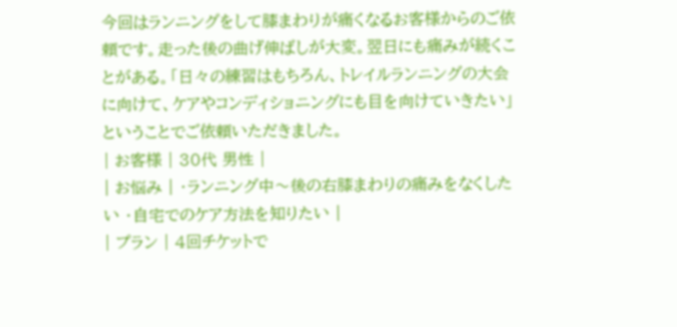今回はランニングをして膝まわりが痛くなるお客様からのご依頼です。走った後の曲げ伸ばしが大変。翌日にも痛みが続くことがある。「日々の練習はもちろん、トレイルランニングの大会に向けて、ケアやコンディショニングにも目を向けていきたい」ということでご依頼いただきました。
| お客様 | 30代 男性 |
| お悩み | ・ランニング中〜後の右膝まわりの痛みをなくしたい ・自宅でのケア方法を知りたい |
| プラン | 4回チケットで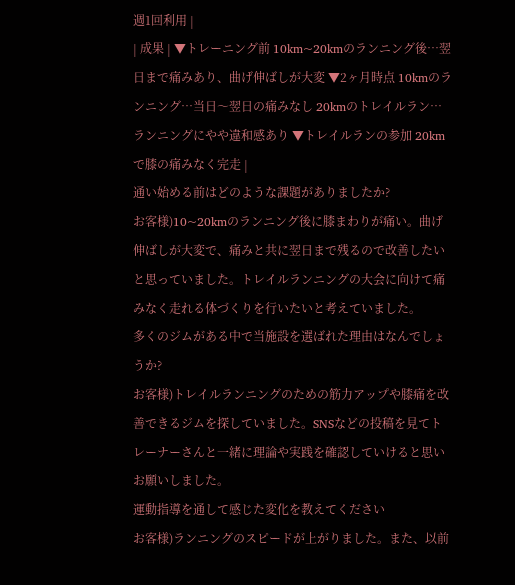週1回利用 |
| 成果 | ▼トレーニング前 10km~20kmのランニング後…翌日まで痛みあり、曲げ伸ばしが大変 ▼2ヶ月時点 10kmのランニング…当日〜翌日の痛みなし 20kmのトレイルラン…ランニングにやや違和感あり ▼トレイルランの参加 20kmで膝の痛みなく完走 |
通い始める前はどのような課題がありましたか?
お客様)10~20kmのランニング後に膝まわりが痛い。曲げ伸ばしが大変で、痛みと共に翌日まで残るので改善したいと思っていました。トレイルランニングの大会に向けて痛みなく走れる体づくりを行いたいと考えていました。
多くのジムがある中で当施設を選ばれた理由はなんでしょうか?
お客様)トレイルランニングのための筋力アップや膝痛を改善できるジムを探していました。SNSなどの投稿を見てトレーナーさんと一緒に理論や実践を確認していけると思いお願いしました。
運動指導を通して感じた変化を教えてください
お客様)ランニングのスピードが上がりました。また、以前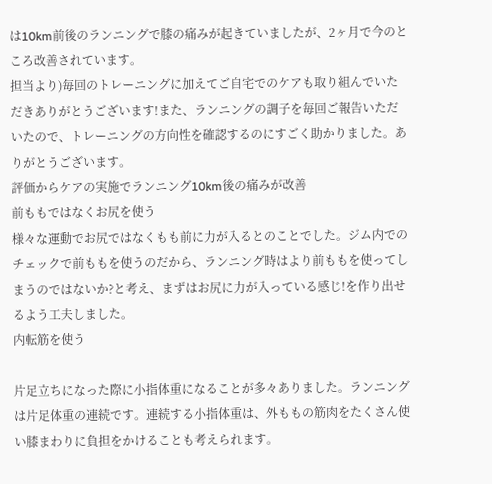は10km前後のランニングで膝の痛みが起きていましたが、2ヶ月で今のところ改善されています。
担当より)毎回のトレーニングに加えてご自宅でのケアも取り組んでいただきありがとうございます!また、ランニングの調子を毎回ご報告いただいたので、トレーニングの方向性を確認するのにすごく助かりました。ありがとうございます。
評価からケアの実施でランニング10km後の痛みが改善
前ももではなくお尻を使う
様々な運動でお尻ではなくもも前に力が入るとのことでした。ジム内でのチェックで前ももを使うのだから、ランニング時はより前ももを使ってしまうのではないか?と考え、まずはお尻に力が入っている感じ!を作り出せるよう工夫しました。
内転筋を使う

片足立ちになった際に小指体重になることが多々ありました。ランニングは片足体重の連続です。連続する小指体重は、外ももの筋肉をたくさん使い膝まわりに負担をかけることも考えられます。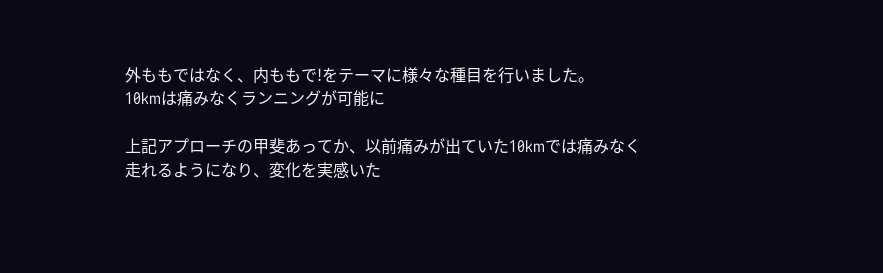外ももではなく、内ももで!をテーマに様々な種目を行いました。
10kmは痛みなくランニングが可能に

上記アプローチの甲斐あってか、以前痛みが出ていた10kmでは痛みなく走れるようになり、変化を実感いた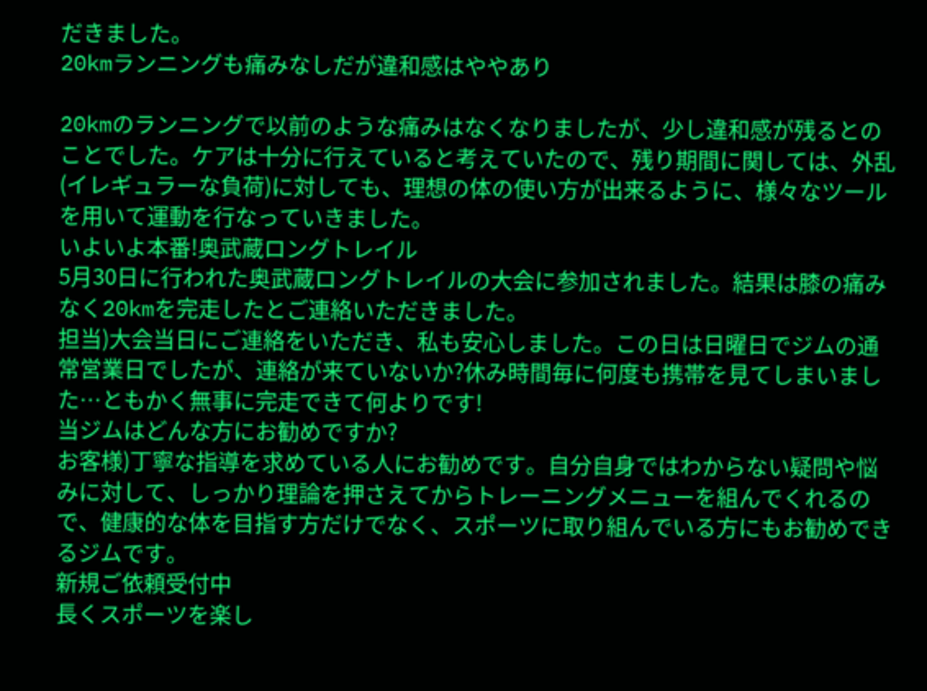だきました。
20kmランニングも痛みなしだが違和感はややあり

20kmのランニングで以前のような痛みはなくなりましたが、少し違和感が残るとのことでした。ケアは十分に行えていると考えていたので、残り期間に関しては、外乱(イレギュラーな負荷)に対しても、理想の体の使い方が出来るように、様々なツールを用いて運動を行なっていきました。
いよいよ本番!奥武蔵ロングトレイル
5月30日に行われた奥武蔵ロングトレイルの大会に参加されました。結果は膝の痛みなく20kmを完走したとご連絡いただきました。
担当)大会当日にご連絡をいただき、私も安心しました。この日は日曜日でジムの通常営業日でしたが、連絡が来ていないか?休み時間毎に何度も携帯を見てしまいました…ともかく無事に完走できて何よりです!
当ジムはどんな方にお勧めですか?
お客様)丁寧な指導を求めている人にお勧めです。自分自身ではわからない疑問や悩みに対して、しっかり理論を押さえてからトレーニングメニューを組んでくれるので、健康的な体を目指す方だけでなく、スポーツに取り組んでいる方にもお勧めできるジムです。
新規ご依頼受付中
長くスポーツを楽し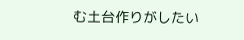む土台作りがしたい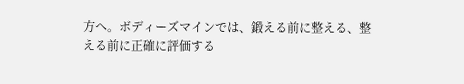方へ。ボディーズマインでは、鍛える前に整える、整える前に正確に評価する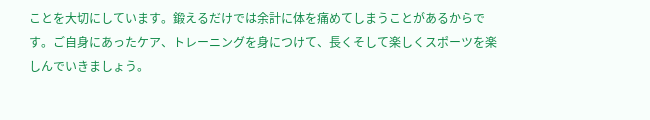ことを大切にしています。鍛えるだけでは余計に体を痛めてしまうことがあるからです。ご自身にあったケア、トレーニングを身につけて、長くそして楽しくスポーツを楽しんでいきましょう。